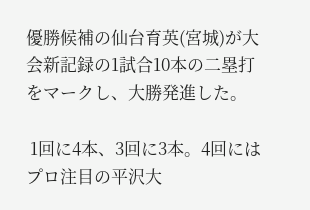優勝候補の仙台育英(宮城)が大会新記録の1試合10本の二塁打をマークし、大勝発進した。

 1回に4本、3回に3本。4回にはプロ注目の平沢大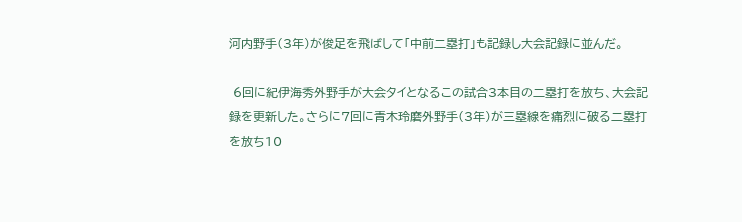河内野手(3年)が俊足を飛ばして「中前二塁打」も記録し大会記録に並んだ。

 6回に紀伊海秀外野手が大会タイとなるこの試合3本目の二塁打を放ち、大会記録を更新した。さらに7回に青木玲磨外野手(3年)が三塁線を痛烈に破る二塁打を放ち10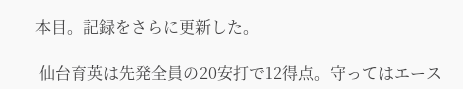本目。記録をさらに更新した。

 仙台育英は先発全員の20安打で12得点。守ってはエース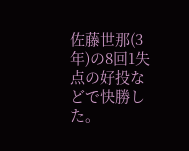佐藤世那(3年)の8回1失点の好投などで快勝した。